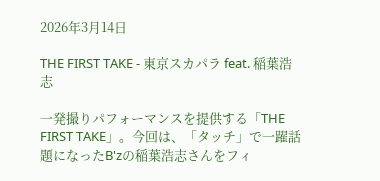2026年3月14日

THE FIRST TAKE - 東京スカパラ feat. 稲葉浩志

一発撮りパフォーマンスを提供する「THE FIRST TAKE」。今回は、「タッチ」で一躍話題になったB'zの稲葉浩志さんをフィ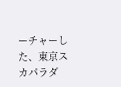ーチャーした、東京スカパラダ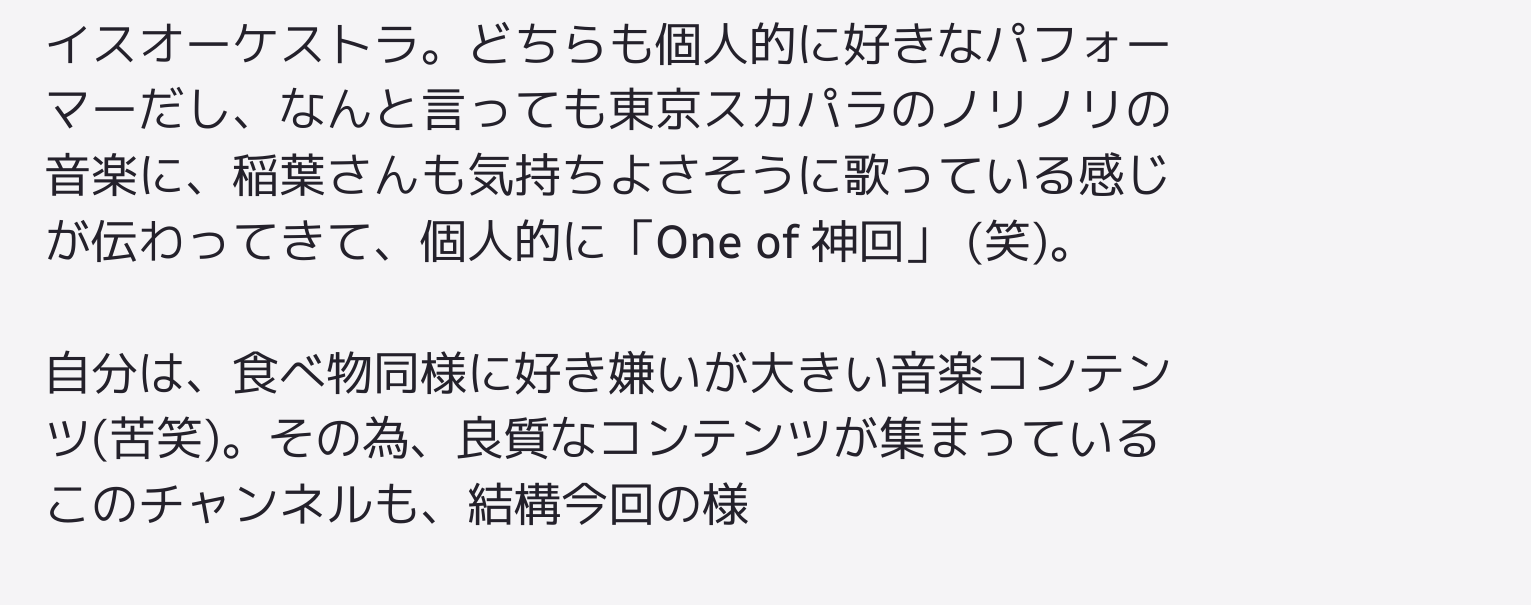イスオーケストラ。どちらも個人的に好きなパフォーマーだし、なんと言っても東京スカパラのノリノリの音楽に、稲葉さんも気持ちよさそうに歌っている感じが伝わってきて、個人的に「One of 神回」 (笑)。

自分は、食べ物同様に好き嫌いが大きい音楽コンテンツ(苦笑)。その為、良質なコンテンツが集まっているこのチャンネルも、結構今回の様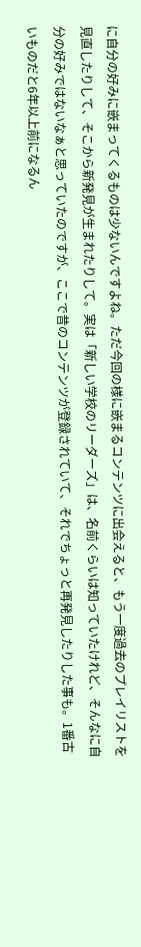に自分の好みに嵌まってくるものは少ないんですよね。ただ今回の様に嵌まるコンテンツに出会えると、もう一度過去のプレイリストを見直したりして、そこから新発見が生まれたりして。実は「新しい学校のリーダーズ」は、名前くらいは知っていたけれど、そんなに自分の好みではないなぁと思っていたのですが、ここで昔のコンテンツが登録されていて、それでちょっと再発見したりした事も。1番古いものだと6年以上前になるん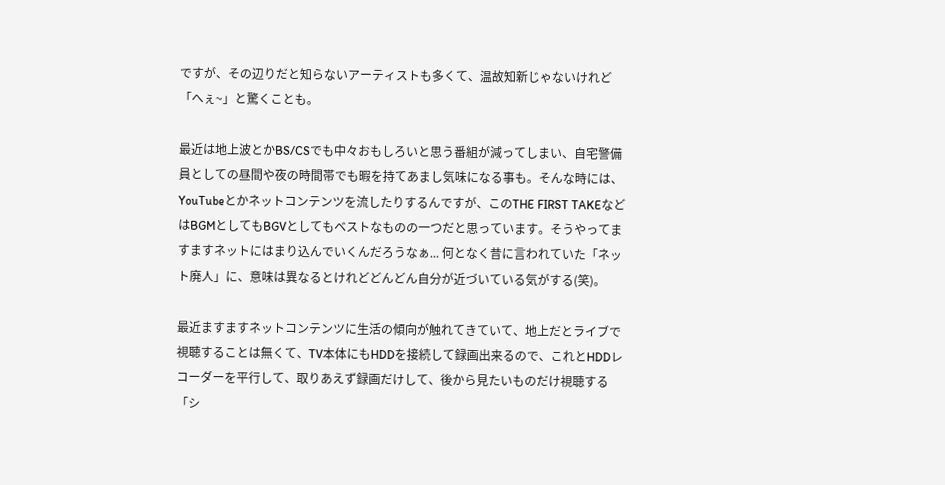ですが、その辺りだと知らないアーティストも多くて、温故知新じゃないけれど「へぇ~」と驚くことも。

最近は地上波とかBS/CSでも中々おもしろいと思う番組が減ってしまい、自宅警備員としての昼間や夜の時間帯でも暇を持てあまし気味になる事も。そんな時には、YouTubeとかネットコンテンツを流したりするんですが、このTHE FIRST TAKEなどはBGMとしてもBGVとしてもベストなものの一つだと思っています。そうやってますますネットにはまり込んでいくんだろうなぁ... 何となく昔に言われていた「ネット廃人」に、意味は異なるとけれどどんどん自分が近づいている気がする(笑)。

最近ますますネットコンテンツに生活の傾向が触れてきていて、地上だとライブで視聴することは無くて、TV本体にもHDDを接続して録画出来るので、これとHDDレコーダーを平行して、取りあえず録画だけして、後から見たいものだけ視聴する「シ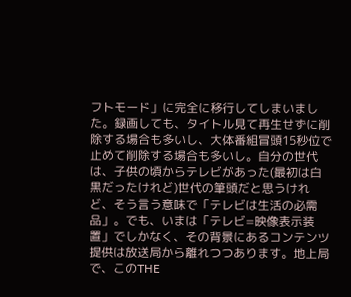フトモード」に完全に移行してしまいました。録画しても、タイトル見て再生せずに削除する場合も多いし、大体番組冒頭15秒位で止めて削除する場合も多いし。自分の世代は、子供の頃からテレビがあった(最初は白黒だったけれど)世代の筆頭だと思うけれど、そう言う意味で「テレビは生活の必需品」。でも、いまは「テレビ=映像表示装置」でしかなく、その背景にあるコンテンツ提供は放送局から離れつつあります。地上局で、このTHE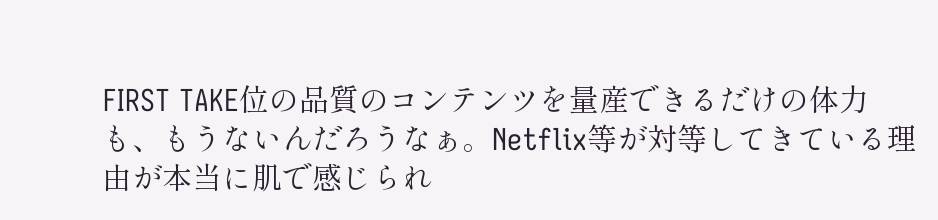FIRST TAKE位の品質のコンテンツを量産できるだけの体力も、もうないんだろうなぁ。Netflix等が対等してきている理由が本当に肌で感じられ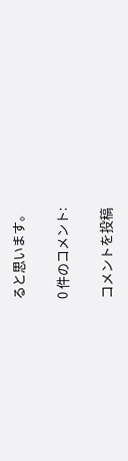ると思います。

0 件のコメント:

コメントを投稿